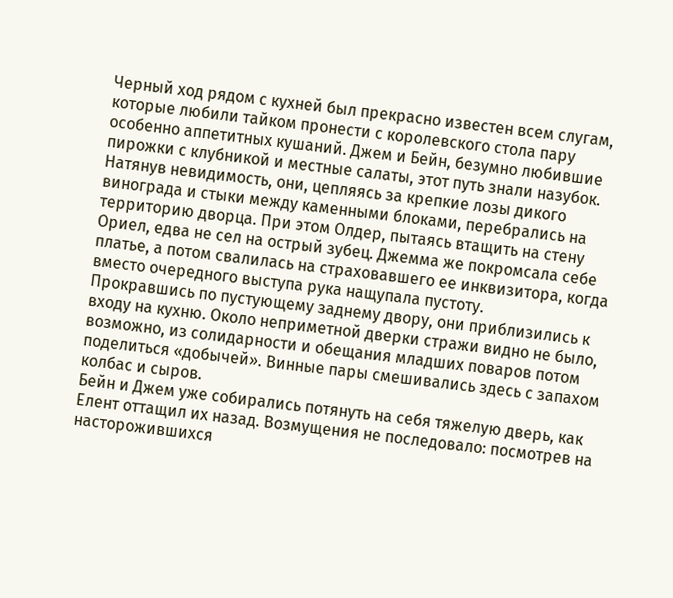Черный ход рядом с кухней был прекрасно известен всем слугам, которые любили тайком пронести с королевского стола пару особенно аппетитных кушаний. Джем и Бейн, безумно любившие пирожки с клубникой и местные салаты, этот путь знали назубок. Натянув невидимость, они, цепляясь за крепкие лозы дикого винограда и стыки между каменными блоками, перебрались на территорию дворца. При этом Олдер, пытаясь втащить на стену Ориел, едва не сел на острый зубец. Джемма же покромсала себе платье, а потом свалилась на страховавшего ее инквизитора, когда вместо очередного выступа рука нащупала пустоту.
Прокравшись по пустующему заднему двору, они приблизились к входу на кухню. Около неприметной дверки стражи видно не было, возможно, из солидарности и обещания младших поваров потом поделиться «добычей». Винные пары смешивались здесь с запахом колбас и сыров.
Бейн и Джем уже собирались потянуть на себя тяжелую дверь, как Елент оттащил их назад. Возмущения не последовало: посмотрев на насторожившихся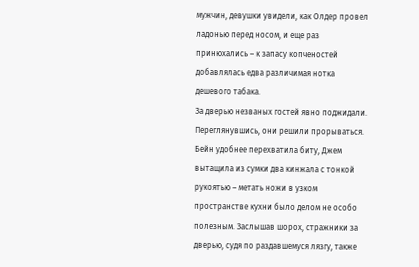мужчин, девушки увидели, как Олдер провел ладонью перед носом, и еще раз принюхались – к запасу копченостей добавлялась едва различимая нотка дешевого табака.
За дверью незваных гостей явно поджидали.
Переглянувшись, они решили прорываться. Бейн удобнее перехватила биту, Джем вытащила из сумки два кинжала с тонкой рукоятью – метать ножи в узком пространстве кухни было делом не особо полезным. Заслышав шорох, стражники за дверью, судя по раздавшемуся лязгу, также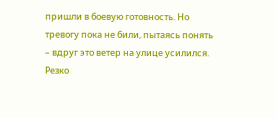пришли в боевую готовность. Но тревогу пока не били, пытаясь понять – вдруг это ветер на улице усилился.
Резко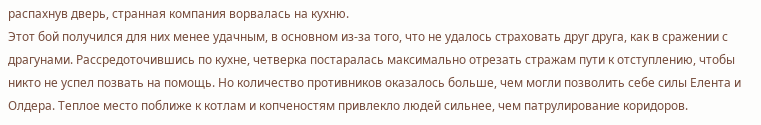распахнув дверь, странная компания ворвалась на кухню.
Этот бой получился для них менее удачным, в основном из-за того, что не удалось страховать друг друга, как в сражении с драгунами. Рассредоточившись по кухне, четверка постаралась максимально отрезать стражам пути к отступлению, чтобы никто не успел позвать на помощь. Но количество противников оказалось больше, чем могли позволить себе силы Елента и Олдера. Теплое место поближе к котлам и копченостям привлекло людей сильнее, чем патрулирование коридоров.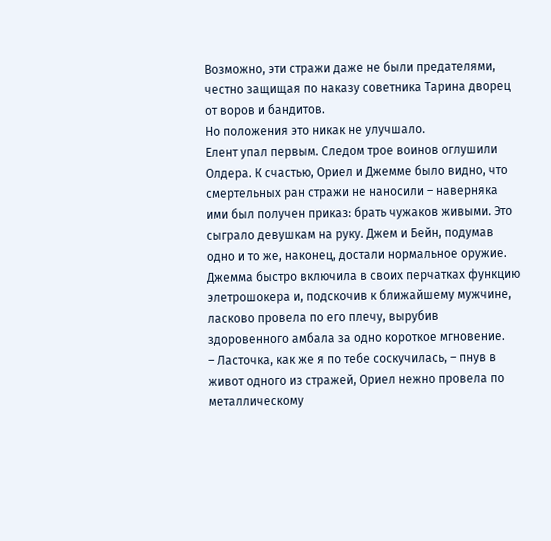Возможно, эти стражи даже не были предателями, честно защищая по наказу советника Тарина дворец от воров и бандитов.
Но положения это никак не улучшало.
Елент упал первым. Следом трое воинов оглушили Олдера. К счастью, Ориел и Джемме было видно, что смертельных ран стражи не наносили – наверняка ими был получен приказ: брать чужаков живыми. Это сыграло девушкам на руку. Джем и Бейн, подумав одно и то же, наконец, достали нормальное оружие.
Джемма быстро включила в своих перчатках функцию элетрошокера и, подскочив к ближайшему мужчине, ласково провела по его плечу, вырубив здоровенного амбала за одно короткое мгновение.
– Ласточка, как же я по тебе соскучилась, – пнув в живот одного из стражей, Ориел нежно провела по металлическому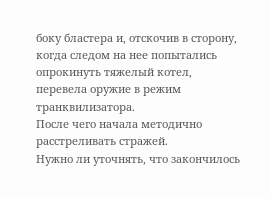боку бластера и, отскочив в сторону, когда следом на нее попытались опрокинуть тяжелый котел, перевела оружие в режим транквилизатора.
После чего начала методично расстреливать стражей.
Нужно ли уточнять, что закончилось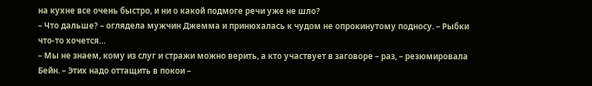на кухне все очень быстро, и ни о какой подмоге речи уже не шло?
– Что дальше? – оглядела мужчин Джемма и принюхалась к чудом не опрокинутому подносу. – Рыбки что-то хочется…
– Мы не знаем, кому из слуг и стражи можно верить, а кто участвует в заговоре – раз, – резюмировала Бейн. – Этих надо оттащить в покои –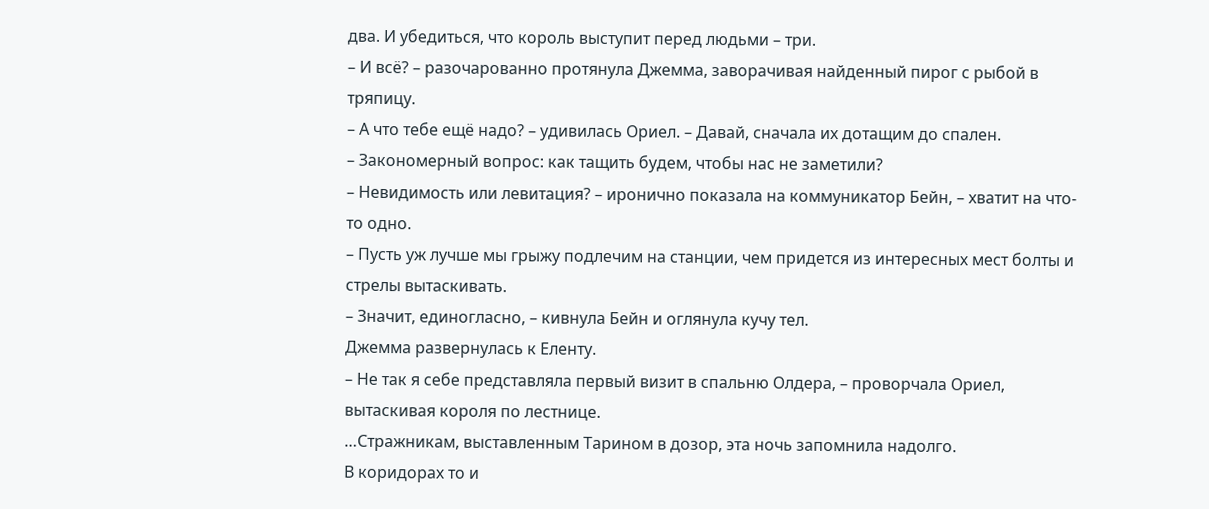два. И убедиться, что король выступит перед людьми – три.
– И всё? – разочарованно протянула Джемма, заворачивая найденный пирог с рыбой в тряпицу.
– А что тебе ещё надо? – удивилась Ориел. – Давай, сначала их дотащим до спален.
– Закономерный вопрос: как тащить будем, чтобы нас не заметили?
– Невидимость или левитация? – иронично показала на коммуникатор Бейн, – хватит на что-то одно.
– Пусть уж лучше мы грыжу подлечим на станции, чем придется из интересных мест болты и стрелы вытаскивать.
– Значит, единогласно, – кивнула Бейн и оглянула кучу тел.
Джемма развернулась к Еленту.
– Не так я себе представляла первый визит в спальню Олдера, – проворчала Ориел, вытаскивая короля по лестнице.
…Стражникам, выставленным Тарином в дозор, эта ночь запомнила надолго.
В коридорах то и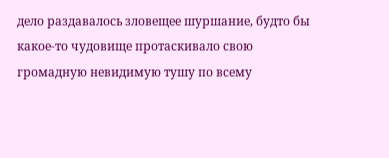дело раздавалось зловещее шуршание, будто бы какое-то чудовище протаскивало свою громадную невидимую тушу по всему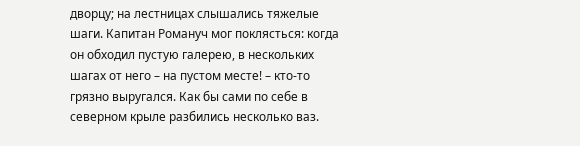дворцу; на лестницах слышались тяжелые шаги. Капитан Романуч мог поклясться: когда он обходил пустую галерею, в нескольких шагах от него – на пустом месте! – кто-то грязно выругался. Как бы сами по себе в северном крыле разбились несколько ваз.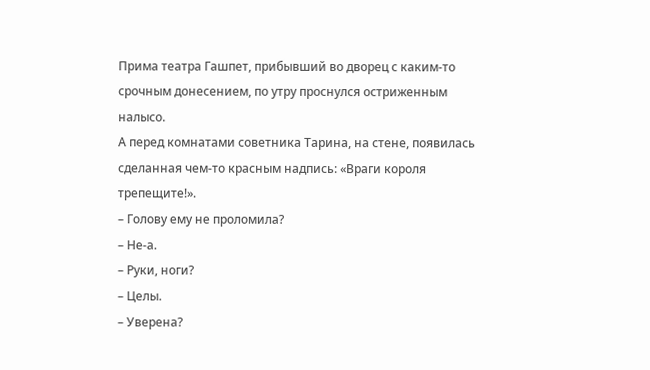Прима театра Гашпет, прибывший во дворец с каким-то срочным донесением, по утру проснулся остриженным налысо.
А перед комнатами советника Тарина, на стене, появилась сделанная чем-то красным надпись: «Враги короля трепещите!».
– Голову ему не проломила?
– Не-а.
– Руки, ноги?
– Целы.
– Уверена?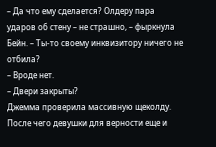– Да что ему сделается? Олдеру пара ударов об стену – не страшно, – фыркнула Бейн. – Ты-то своему инквизитору ничего не отбила?
– Вроде нет.
– Двери закрыты?
Джемма проверила массивную щеколду.
После чего девушки для верности еще и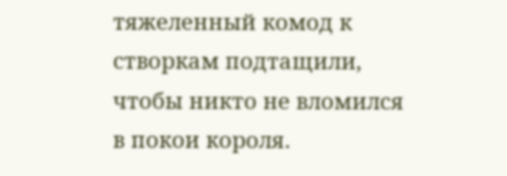тяжеленный комод к створкам подтащили, чтобы никто не вломился в покои короля.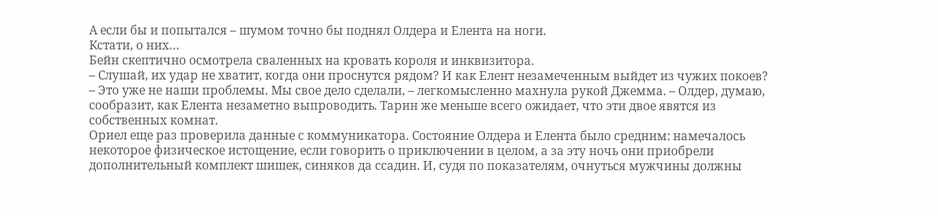А если бы и попытался – шумом точно бы поднял Олдера и Елента на ноги.
Кстати, о них…
Бейн скептично осмотрела сваленных на кровать короля и инквизитора.
– Слушай, их удар не хватит, когда они проснутся рядом? И как Елент незамеченным выйдет из чужих покоев?
– Это уже не наши проблемы. Мы свое дело сделали, – легкомысленно махнула рукой Джемма. – Олдер, думаю, сообразит, как Елента незаметно выпроводить. Тарин же меньше всего ожидает, что эти двое явятся из собственных комнат.
Ориел еще раз проверила данные с коммуникатора. Состояние Олдера и Елента было средним: намечалось некоторое физическое истощение, если говорить о приключении в целом, а за эту ночь они приобрели дополнительный комплект шишек, синяков да ссадин. И, судя по показателям, очнуться мужчины должны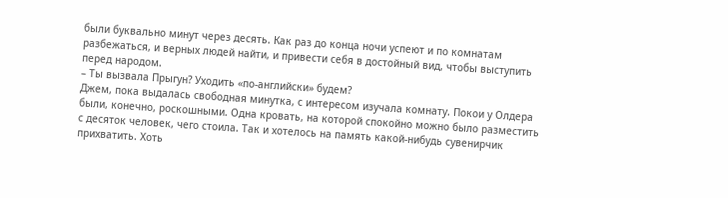были буквально минут через десять. Как раз до конца ночи успеют и по комнатам разбежаться, и верных людей найти, и привести себя в достойный вид, чтобы выступить перед народом.
– Ты вызвала Прыгун? Уходить «по-английски» будем?
Джем, пока выдалась свободная минутка, с интересом изучала комнату. Покои у Олдера были, конечно, роскошными. Одна кровать, на которой спокойно можно было разместить с десяток человек, чего стоила. Так и хотелось на память какой-нибудь сувенирчик прихватить. Хоть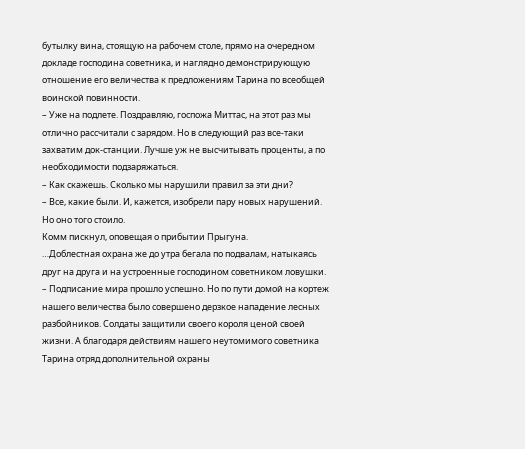бутылку вина, стоящую на рабочем столе, прямо на очередном докладе господина советника, и наглядно демонстрирующую отношение его величества к предложениям Тарина по всеобщей воинской повинности.
– Уже на подлете. Поздравляю, госпожа Миттас, на этот раз мы отлично рассчитали с зарядом. Но в следующий раз все-таки захватим док-станции. Лучше уж не высчитывать проценты, а по необходимости подзаряжаться.
– Как скажешь. Сколько мы нарушили правил за эти дни?
– Все, какие были. И, кажется, изобрели пару новых нарушений. Но оно того стоило.
Комм пискнул, оповещая о прибытии Прыгуна.
…Доблестная охрана же до утра бегала по подвалам, натыкаясь друг на друга и на устроенные господином советником ловушки.
– Подписание мира прошло успешно. Но по пути домой на кортеж нашего величества было совершено дерзкое нападение лесных разбойников. Солдаты защитили своего короля ценой своей жизни. А благодаря действиям нашего неутомимого советника Тарина отряд дополнительной охраны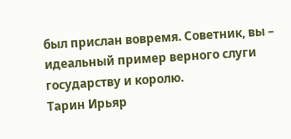был прислан вовремя. Советник, вы – идеальный пример верного слуги государству и королю.
Тарин Ирьяр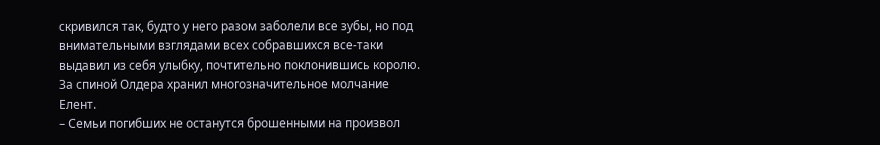скривился так, будто у него разом заболели все зубы, но под внимательными взглядами всех собравшихся все-таки выдавил из себя улыбку, почтительно поклонившись королю.
За спиной Олдера хранил многозначительное молчание Елент.
– Семьи погибших не останутся брошенными на произвол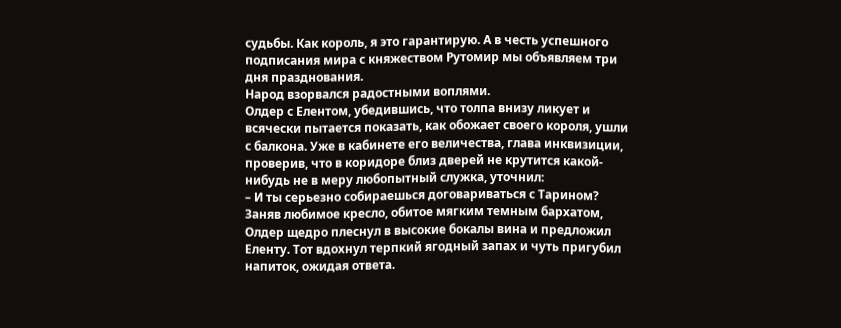судьбы. Как король, я это гарантирую. А в честь успешного подписания мира с княжеством Рутомир мы объявляем три дня празднования.
Народ взорвался радостными воплями.
Олдер с Елентом, убедившись, что толпа внизу ликует и всячески пытается показать, как обожает своего короля, ушли с балкона. Уже в кабинете его величества, глава инквизиции, проверив, что в коридоре близ дверей не крутится какой-нибудь не в меру любопытный служка, уточнил:
– И ты серьезно собираешься договариваться с Тарином?
Заняв любимое кресло, обитое мягким темным бархатом, Олдер щедро плеснул в высокие бокалы вина и предложил Еленту. Тот вдохнул терпкий ягодный запах и чуть пригубил напиток, ожидая ответа.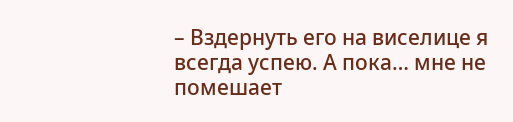– Вздернуть его на виселице я всегда успею. А пока… мне не помешает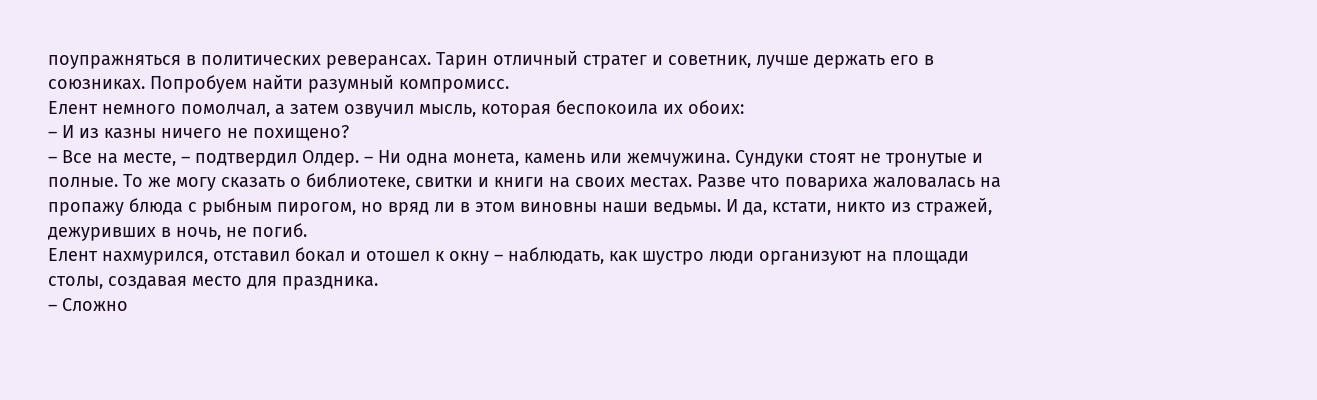поупражняться в политических реверансах. Тарин отличный стратег и советник, лучше держать его в союзниках. Попробуем найти разумный компромисс.
Елент немного помолчал, а затем озвучил мысль, которая беспокоила их обоих:
– И из казны ничего не похищено?
– Все на месте, – подтвердил Олдер. – Ни одна монета, камень или жемчужина. Сундуки стоят не тронутые и полные. То же могу сказать о библиотеке, свитки и книги на своих местах. Разве что повариха жаловалась на пропажу блюда с рыбным пирогом, но вряд ли в этом виновны наши ведьмы. И да, кстати, никто из стражей, дежуривших в ночь, не погиб.
Елент нахмурился, отставил бокал и отошел к окну – наблюдать, как шустро люди организуют на площади столы, создавая место для праздника.
– Сложно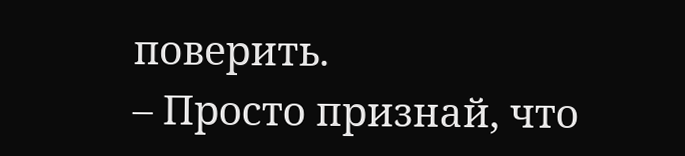поверить.
– Просто признай, что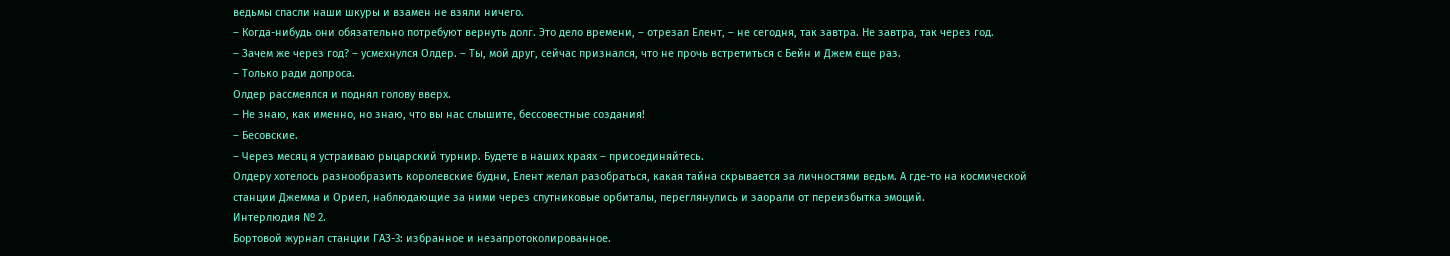ведьмы спасли наши шкуры и взамен не взяли ничего.
– Когда-нибудь они обязательно потребуют вернуть долг. Это дело времени, – отрезал Елент, – не сегодня, так завтра. Не завтра, так через год.
– Зачем же через год? – усмехнулся Олдер. – Ты, мой друг, сейчас признался, что не прочь встретиться с Бейн и Джем еще раз.
– Только ради допроса.
Олдер рассмеялся и поднял голову вверх.
– Не знаю, как именно, но знаю, что вы нас слышите, бессовестные создания!
– Бесовские.
– Через месяц я устраиваю рыцарский турнир. Будете в наших краях – присоединяйтесь.
Олдеру хотелось разнообразить королевские будни, Елент желал разобраться, какая тайна скрывается за личностями ведьм. А где-то на космической станции Джемма и Ориел, наблюдающие за ними через спутниковые орбиталы, переглянулись и заорали от переизбытка эмоций.
Интерлюдия № 2.
Бортовой журнал станции ГАЗ-3: избранное и незапротоколированное.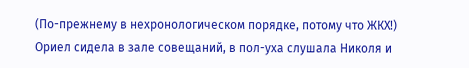(По-прежнему в нехронологическом порядке, потому что ЖКХ!)
Ориел сидела в зале совещаний, в пол-уха слушала Николя и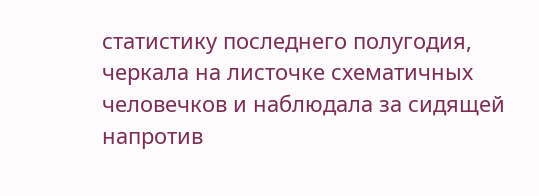статистику последнего полугодия, черкала на листочке схематичных человечков и наблюдала за сидящей напротив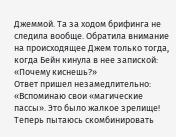Джеммой. Та за ходом брифинга не следила вообще. Обратила внимание на происходящее Джем только тогда, когда Бейн кинула в нее запиской:
«Почему киснешь?»
Ответ пришел незамедлительно:
«Вспоминаю свои «магические пассы». Это было жалкое зрелище! Теперь пытаюсь скомбинировать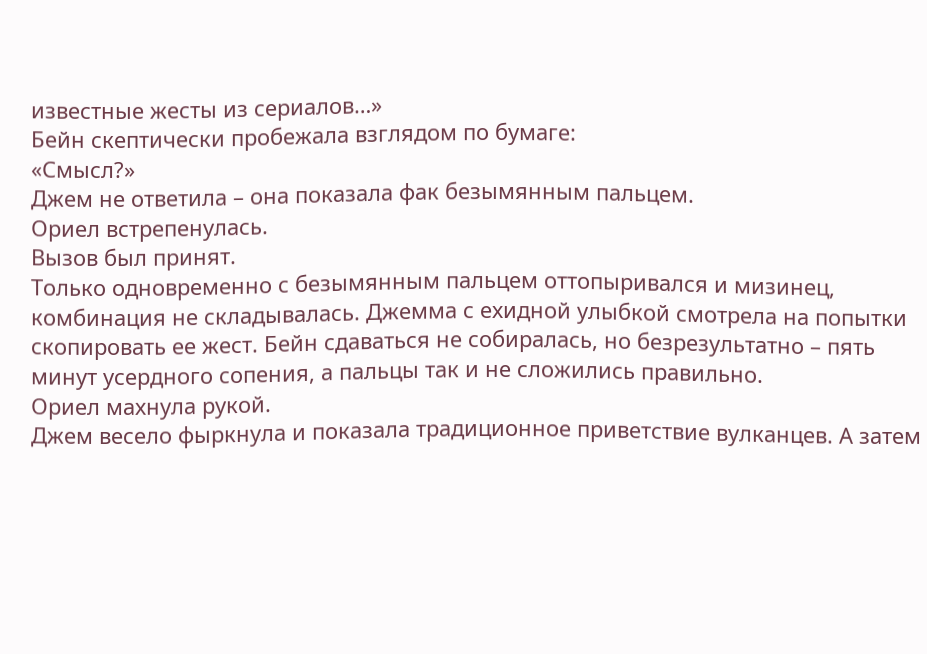известные жесты из сериалов…»
Бейн скептически пробежала взглядом по бумаге:
«Смысл?»
Джем не ответила – она показала фак безымянным пальцем.
Ориел встрепенулась.
Вызов был принят.
Только одновременно с безымянным пальцем оттопыривался и мизинец, комбинация не складывалась. Джемма с ехидной улыбкой смотрела на попытки скопировать ее жест. Бейн сдаваться не собиралась, но безрезультатно – пять минут усердного сопения, а пальцы так и не сложились правильно.
Ориел махнула рукой.
Джем весело фыркнула и показала традиционное приветствие вулканцев. А затем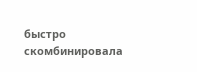быстро скомбинировала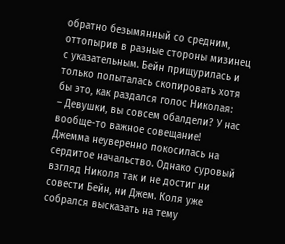обратно безымянный со средним, оттопырив в разные стороны мизинец с указательным. Бейн прищурилась и только попыталась скопировать хотя бы это, как раздался голос Николая:
– Девушки, вы совсем обалдели? У нас вообще-то важное совещание!
Джемма неуверенно покосилась на сердитое начальство. Однако суровый взгляд Николя так и не достиг ни совести Бейн, ни Джем. Коля уже собрался высказать на тему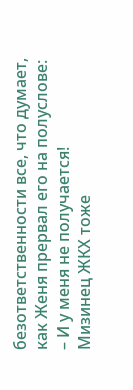безответственности все, что думает, как Женя прервал его на полуслове:
– И у меня не получается!
Мизинец ЖКХ тоже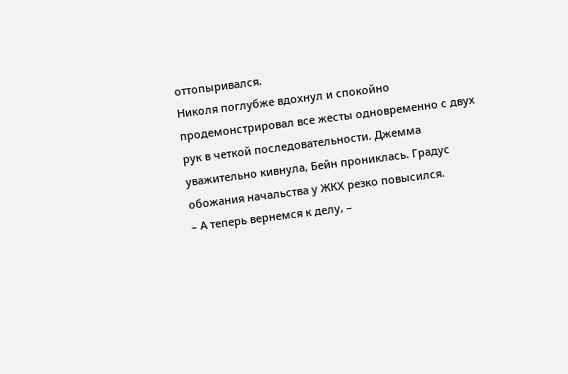оттопыривался.
Николя поглубже вдохнул и спокойно продемонстрировал все жесты одновременно с двух рук в четкой последовательности. Джемма уважительно кивнула, Бейн прониклась. Градус обожания начальства у ЖКХ резко повысился.
– А теперь вернемся к делу, –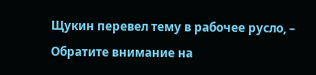Щукин перевел тему в рабочее русло, – Обратите внимание на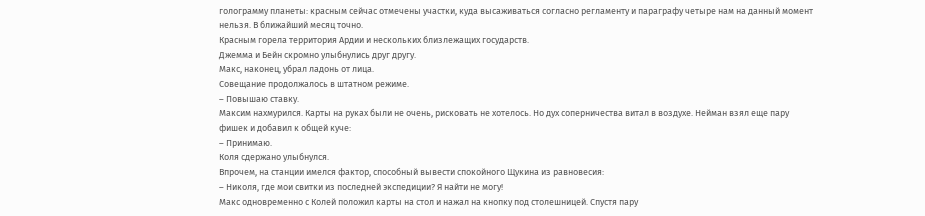голограмму планеты: красным сейчас отмечены участки, куда высаживаться согласно регламенту и параграфу четыре нам на данный момент нельзя. В ближайший месяц точно.
Красным горела территория Ардии и нескольких близлежащих государств.
Джемма и Бейн скромно улыбнулись друг другу.
Макс, наконец, убрал ладонь от лица.
Совещание продолжалось в штатном режиме.
– Повышаю ставку.
Максим нахмурился. Карты на руках были не очень, рисковать не хотелось. Но дух соперничества витал в воздухе. Нейман взял еще пару фишек и добавил к общей куче:
– Принимаю.
Коля сдержано улыбнулся.
Впрочем, на станции имелся фактор, способный вывести спокойного Щукина из равновесия:
– Николя, где мои свитки из последней экспедиции? Я найти не могу!
Макс одновременно с Колей положил карты на стол и нажал на кнопку под столешницей. Спустя пару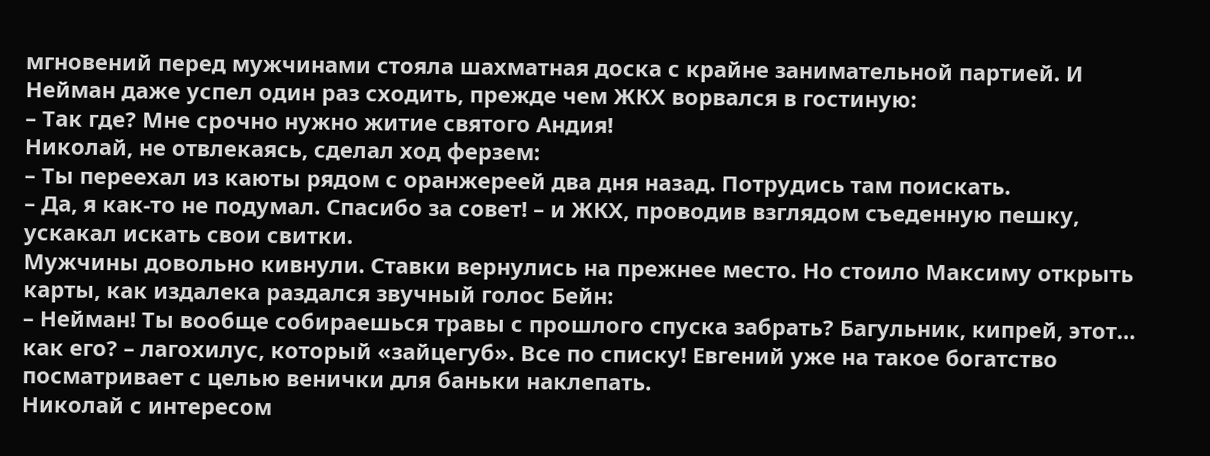мгновений перед мужчинами стояла шахматная доска с крайне занимательной партией. И Нейман даже успел один раз сходить, прежде чем ЖКХ ворвался в гостиную:
– Так где? Мне срочно нужно житие святого Андия!
Николай, не отвлекаясь, сделал ход ферзем:
– Ты переехал из каюты рядом с оранжереей два дня назад. Потрудись там поискать.
– Да, я как-то не подумал. Спасибо за совет! – и ЖКХ, проводив взглядом съеденную пешку, ускакал искать свои свитки.
Мужчины довольно кивнули. Ставки вернулись на прежнее место. Но стоило Максиму открыть карты, как издалека раздался звучный голос Бейн:
– Нейман! Ты вообще собираешься травы с прошлого спуска забрать? Багульник, кипрей, этот… как его? – лагохилус, который «зайцегуб». Все по списку! Евгений уже на такое богатство посматривает с целью венички для баньки наклепать.
Николай с интересом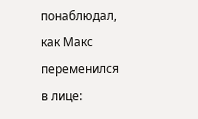понаблюдал, как Макс переменился в лице: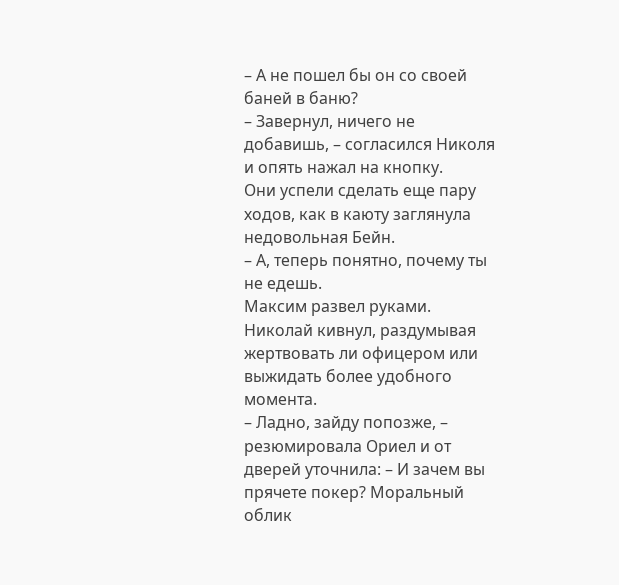– А не пошел бы он со своей баней в баню?
– Завернул, ничего не добавишь, – согласился Николя и опять нажал на кнопку.
Они успели сделать еще пару ходов, как в каюту заглянула недовольная Бейн.
– А, теперь понятно, почему ты не едешь.
Максим развел руками. Николай кивнул, раздумывая жертвовать ли офицером или выжидать более удобного момента.
– Ладно, зайду попозже, – резюмировала Ориел и от дверей уточнила: – И зачем вы прячете покер? Моральный облик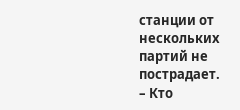станции от нескольких партий не пострадает.
– Кто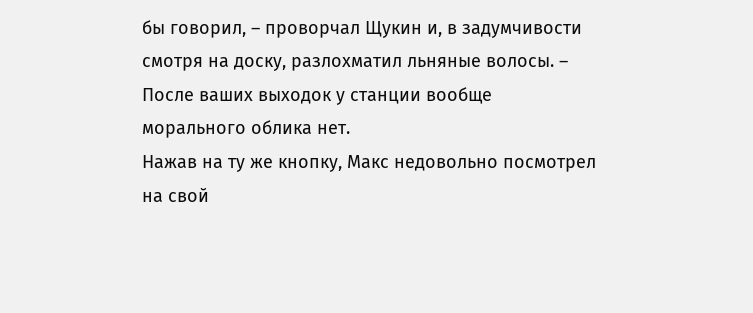бы говорил, – проворчал Щукин и, в задумчивости смотря на доску, разлохматил льняные волосы. – После ваших выходок у станции вообще морального облика нет.
Нажав на ту же кнопку, Макс недовольно посмотрел на свой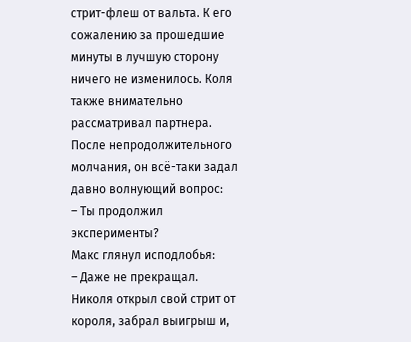стрит-флеш от вальта. К его сожалению за прошедшие минуты в лучшую сторону ничего не изменилось. Коля также внимательно рассматривал партнера. После непродолжительного молчания, он всё-таки задал давно волнующий вопрос:
– Ты продолжил эксперименты?
Макс глянул исподлобья:
– Даже не прекращал.
Николя открыл свой стрит от короля, забрал выигрыш и,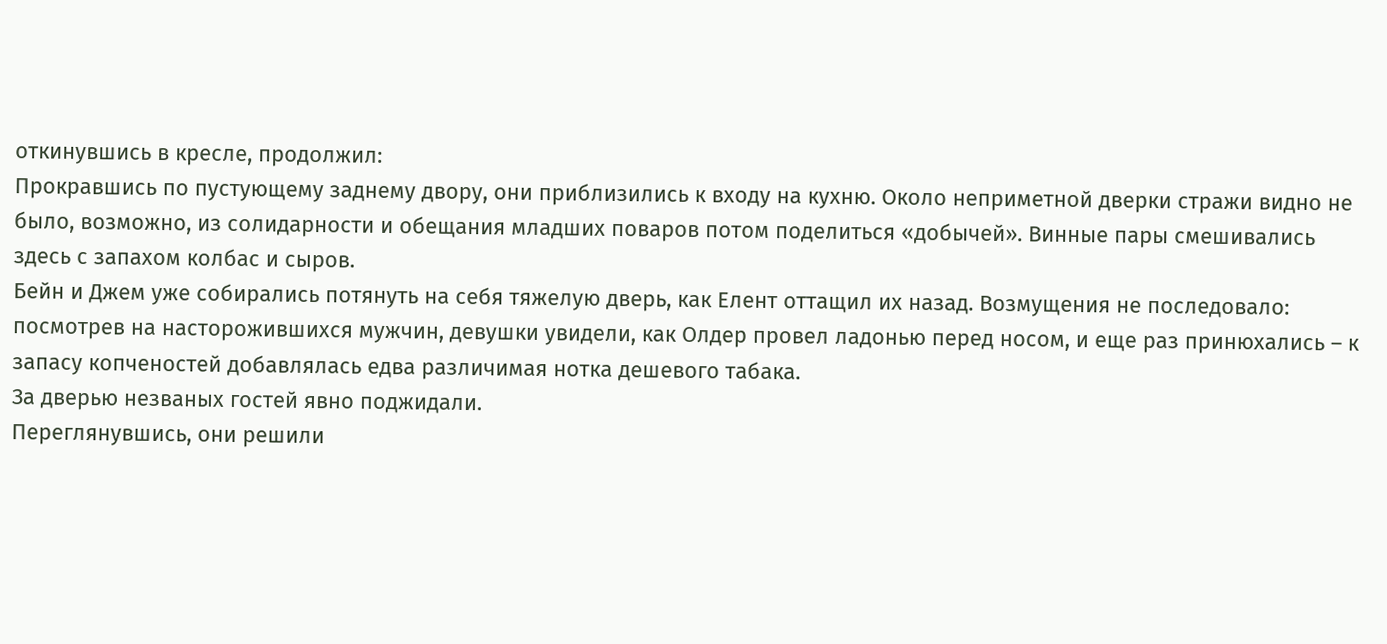откинувшись в кресле, продолжил:
Прокравшись по пустующему заднему двору, они приблизились к входу на кухню. Около неприметной дверки стражи видно не было, возможно, из солидарности и обещания младших поваров потом поделиться «добычей». Винные пары смешивались здесь с запахом колбас и сыров.
Бейн и Джем уже собирались потянуть на себя тяжелую дверь, как Елент оттащил их назад. Возмущения не последовало: посмотрев на насторожившихся мужчин, девушки увидели, как Олдер провел ладонью перед носом, и еще раз принюхались – к запасу копченостей добавлялась едва различимая нотка дешевого табака.
За дверью незваных гостей явно поджидали.
Переглянувшись, они решили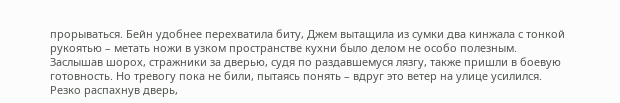прорываться. Бейн удобнее перехватила биту, Джем вытащила из сумки два кинжала с тонкой рукоятью – метать ножи в узком пространстве кухни было делом не особо полезным. Заслышав шорох, стражники за дверью, судя по раздавшемуся лязгу, также пришли в боевую готовность. Но тревогу пока не били, пытаясь понять – вдруг это ветер на улице усилился.
Резко распахнув дверь,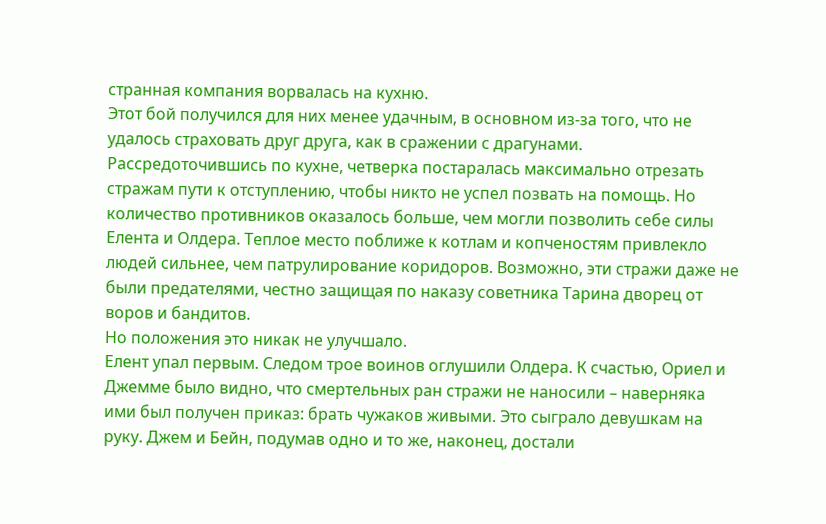странная компания ворвалась на кухню.
Этот бой получился для них менее удачным, в основном из-за того, что не удалось страховать друг друга, как в сражении с драгунами. Рассредоточившись по кухне, четверка постаралась максимально отрезать стражам пути к отступлению, чтобы никто не успел позвать на помощь. Но количество противников оказалось больше, чем могли позволить себе силы Елента и Олдера. Теплое место поближе к котлам и копченостям привлекло людей сильнее, чем патрулирование коридоров. Возможно, эти стражи даже не были предателями, честно защищая по наказу советника Тарина дворец от воров и бандитов.
Но положения это никак не улучшало.
Елент упал первым. Следом трое воинов оглушили Олдера. К счастью, Ориел и Джемме было видно, что смертельных ран стражи не наносили – наверняка ими был получен приказ: брать чужаков живыми. Это сыграло девушкам на руку. Джем и Бейн, подумав одно и то же, наконец, достали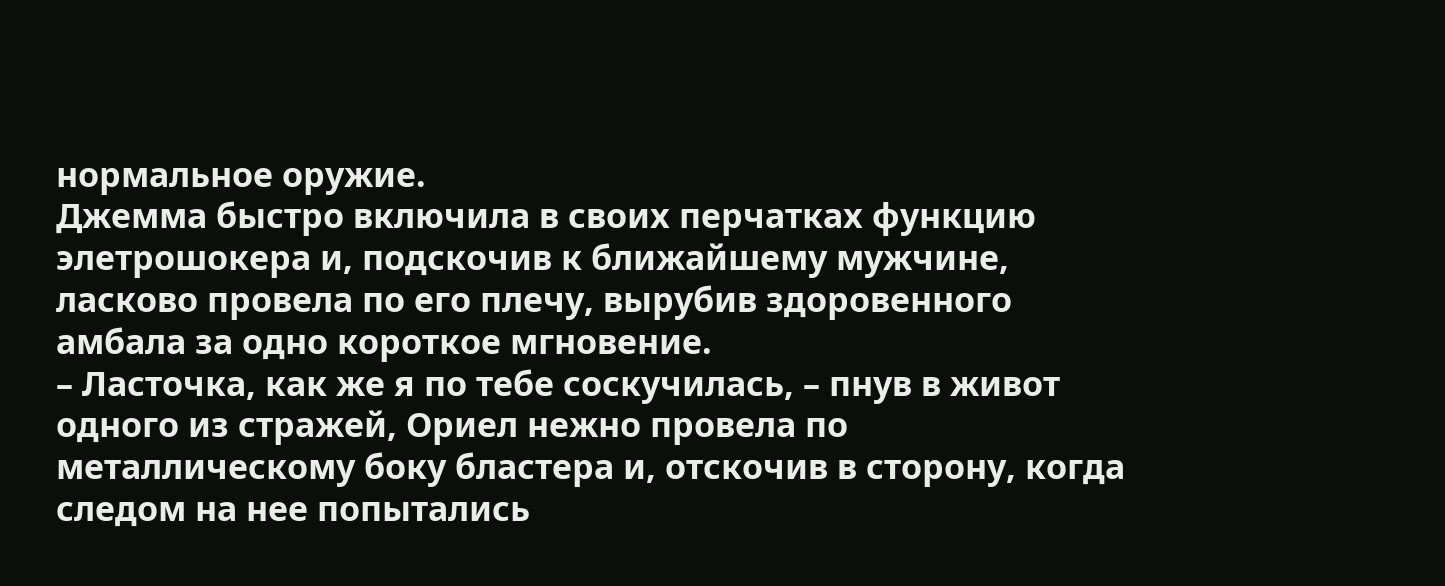нормальное оружие.
Джемма быстро включила в своих перчатках функцию элетрошокера и, подскочив к ближайшему мужчине, ласково провела по его плечу, вырубив здоровенного амбала за одно короткое мгновение.
– Ласточка, как же я по тебе соскучилась, – пнув в живот одного из стражей, Ориел нежно провела по металлическому боку бластера и, отскочив в сторону, когда следом на нее попытались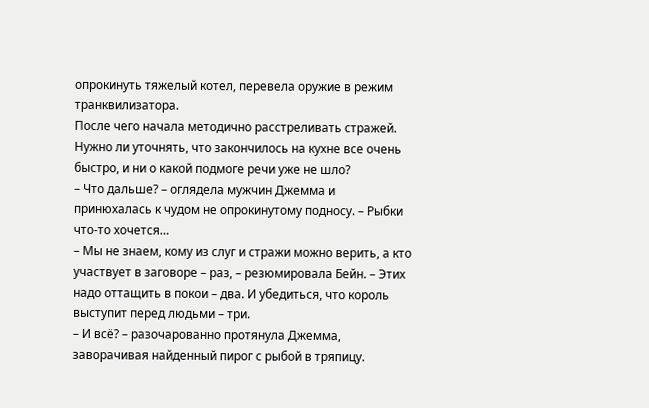опрокинуть тяжелый котел, перевела оружие в режим транквилизатора.
После чего начала методично расстреливать стражей.
Нужно ли уточнять, что закончилось на кухне все очень быстро, и ни о какой подмоге речи уже не шло?
– Что дальше? – оглядела мужчин Джемма и принюхалась к чудом не опрокинутому подносу. – Рыбки что-то хочется…
– Мы не знаем, кому из слуг и стражи можно верить, а кто участвует в заговоре – раз, – резюмировала Бейн. – Этих надо оттащить в покои – два. И убедиться, что король выступит перед людьми – три.
– И всё? – разочарованно протянула Джемма, заворачивая найденный пирог с рыбой в тряпицу.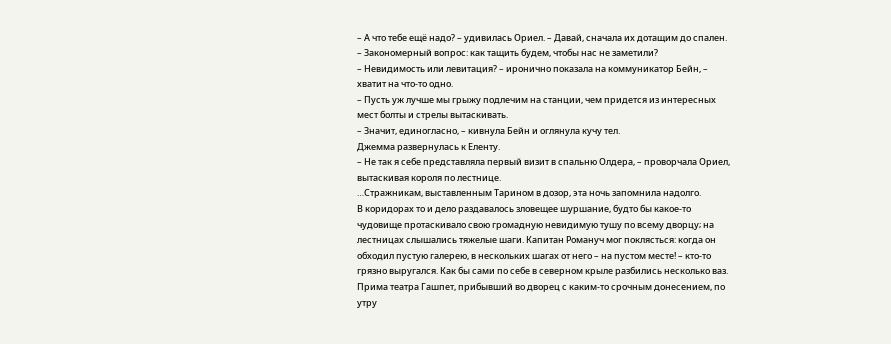– А что тебе ещё надо? – удивилась Ориел. – Давай, сначала их дотащим до спален.
– Закономерный вопрос: как тащить будем, чтобы нас не заметили?
– Невидимость или левитация? – иронично показала на коммуникатор Бейн, – хватит на что-то одно.
– Пусть уж лучше мы грыжу подлечим на станции, чем придется из интересных мест болты и стрелы вытаскивать.
– Значит, единогласно, – кивнула Бейн и оглянула кучу тел.
Джемма развернулась к Еленту.
– Не так я себе представляла первый визит в спальню Олдера, – проворчала Ориел, вытаскивая короля по лестнице.
…Стражникам, выставленным Тарином в дозор, эта ночь запомнила надолго.
В коридорах то и дело раздавалось зловещее шуршание, будто бы какое-то чудовище протаскивало свою громадную невидимую тушу по всему дворцу; на лестницах слышались тяжелые шаги. Капитан Романуч мог поклясться: когда он обходил пустую галерею, в нескольких шагах от него – на пустом месте! – кто-то грязно выругался. Как бы сами по себе в северном крыле разбились несколько ваз. Прима театра Гашпет, прибывший во дворец с каким-то срочным донесением, по утру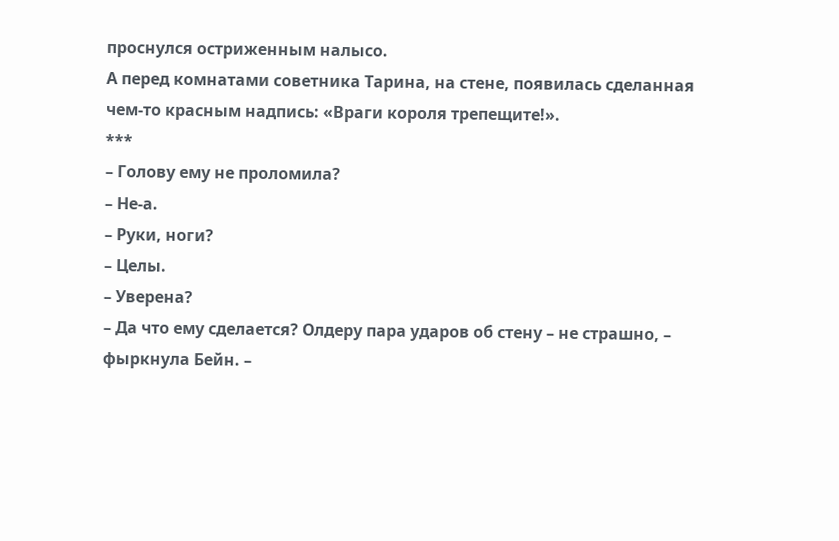проснулся остриженным налысо.
А перед комнатами советника Тарина, на стене, появилась сделанная чем-то красным надпись: «Враги короля трепещите!».
***
– Голову ему не проломила?
– Не-а.
– Руки, ноги?
– Целы.
– Уверена?
– Да что ему сделается? Олдеру пара ударов об стену – не страшно, – фыркнула Бейн. –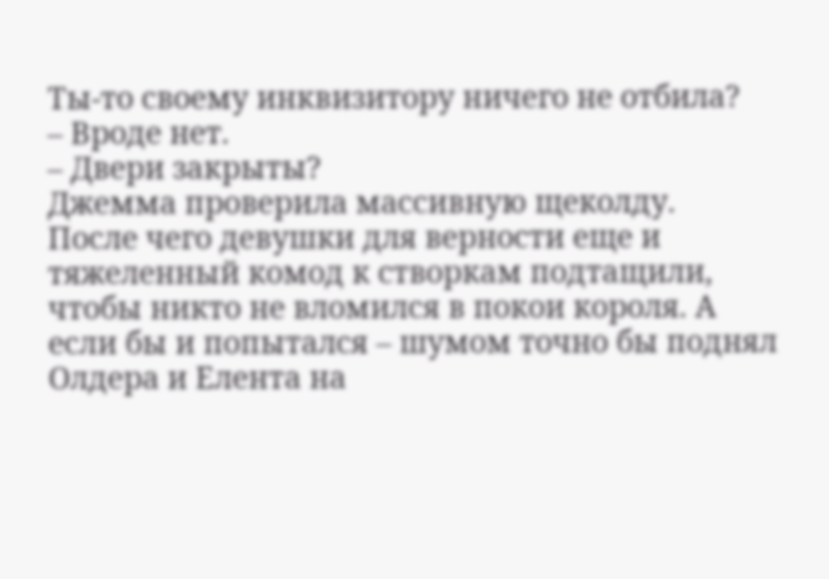Ты-то своему инквизитору ничего не отбила?
– Вроде нет.
– Двери закрыты?
Джемма проверила массивную щеколду.
После чего девушки для верности еще и тяжеленный комод к створкам подтащили, чтобы никто не вломился в покои короля. А если бы и попытался – шумом точно бы поднял Олдера и Елента на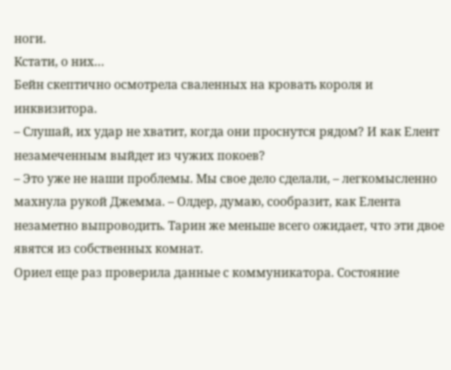ноги.
Кстати, о них…
Бейн скептично осмотрела сваленных на кровать короля и инквизитора.
– Слушай, их удар не хватит, когда они проснутся рядом? И как Елент незамеченным выйдет из чужих покоев?
– Это уже не наши проблемы. Мы свое дело сделали, – легкомысленно махнула рукой Джемма. – Олдер, думаю, сообразит, как Елента незаметно выпроводить. Тарин же меньше всего ожидает, что эти двое явятся из собственных комнат.
Ориел еще раз проверила данные с коммуникатора. Состояние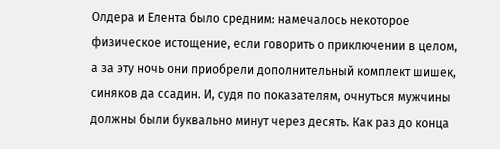Олдера и Елента было средним: намечалось некоторое физическое истощение, если говорить о приключении в целом, а за эту ночь они приобрели дополнительный комплект шишек, синяков да ссадин. И, судя по показателям, очнуться мужчины должны были буквально минут через десять. Как раз до конца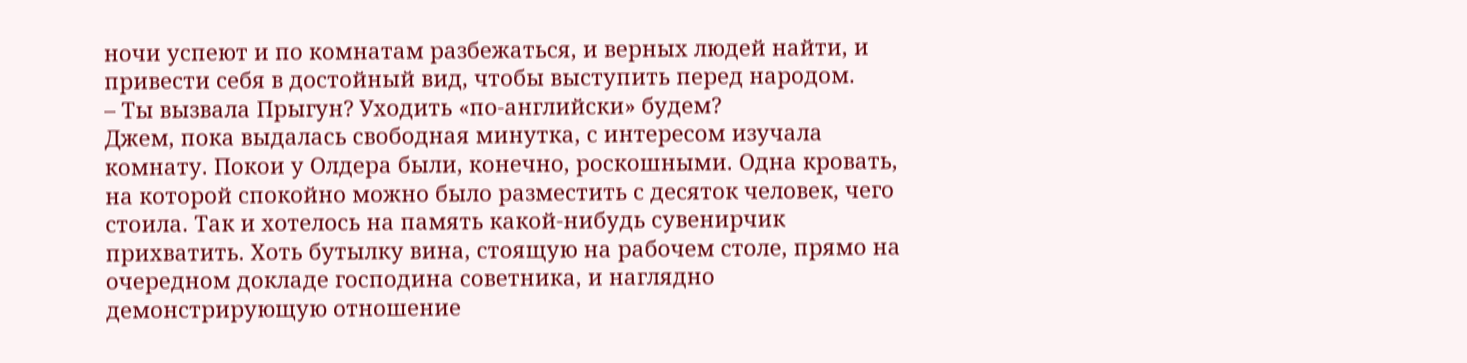ночи успеют и по комнатам разбежаться, и верных людей найти, и привести себя в достойный вид, чтобы выступить перед народом.
– Ты вызвала Прыгун? Уходить «по-английски» будем?
Джем, пока выдалась свободная минутка, с интересом изучала комнату. Покои у Олдера были, конечно, роскошными. Одна кровать, на которой спокойно можно было разместить с десяток человек, чего стоила. Так и хотелось на память какой-нибудь сувенирчик прихватить. Хоть бутылку вина, стоящую на рабочем столе, прямо на очередном докладе господина советника, и наглядно демонстрирующую отношение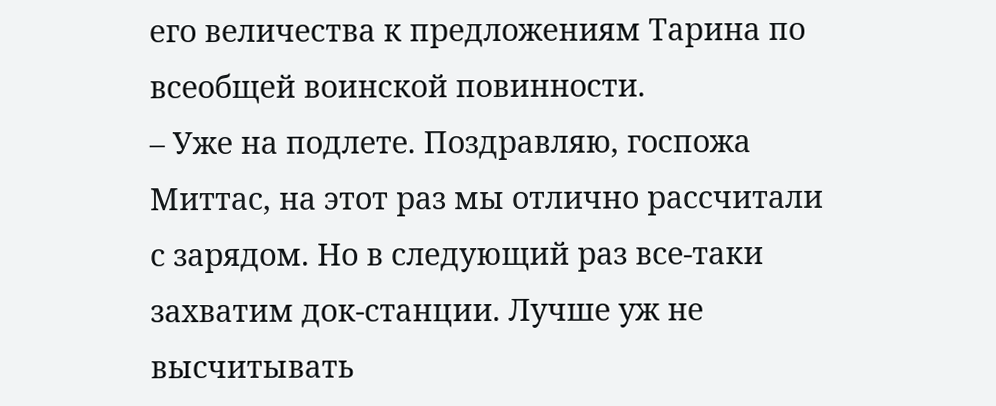его величества к предложениям Тарина по всеобщей воинской повинности.
– Уже на подлете. Поздравляю, госпожа Миттас, на этот раз мы отлично рассчитали с зарядом. Но в следующий раз все-таки захватим док-станции. Лучше уж не высчитывать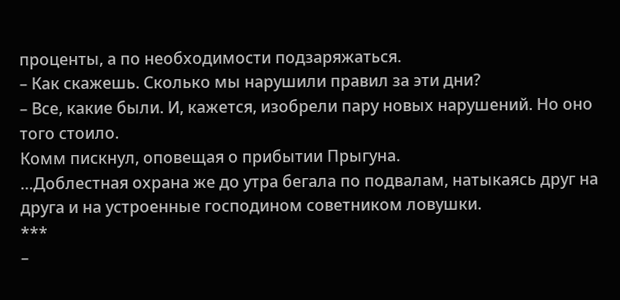проценты, а по необходимости подзаряжаться.
– Как скажешь. Сколько мы нарушили правил за эти дни?
– Все, какие были. И, кажется, изобрели пару новых нарушений. Но оно того стоило.
Комм пискнул, оповещая о прибытии Прыгуна.
…Доблестная охрана же до утра бегала по подвалам, натыкаясь друг на друга и на устроенные господином советником ловушки.
***
–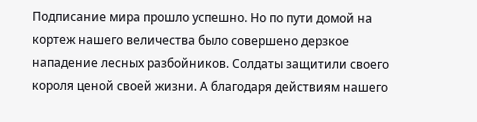Подписание мира прошло успешно. Но по пути домой на кортеж нашего величества было совершено дерзкое нападение лесных разбойников. Солдаты защитили своего короля ценой своей жизни. А благодаря действиям нашего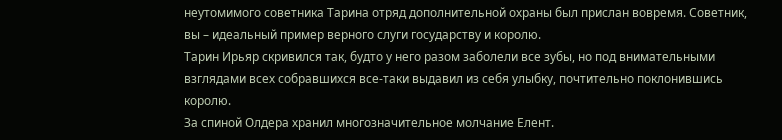неутомимого советника Тарина отряд дополнительной охраны был прислан вовремя. Советник, вы – идеальный пример верного слуги государству и королю.
Тарин Ирьяр скривился так, будто у него разом заболели все зубы, но под внимательными взглядами всех собравшихся все-таки выдавил из себя улыбку, почтительно поклонившись королю.
За спиной Олдера хранил многозначительное молчание Елент.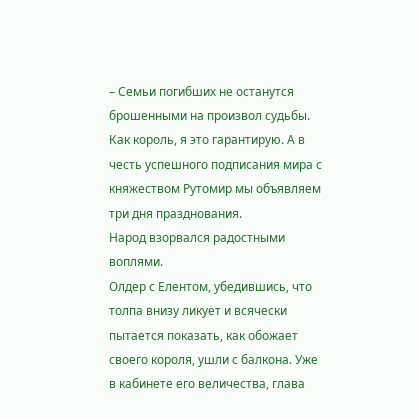– Семьи погибших не останутся брошенными на произвол судьбы. Как король, я это гарантирую. А в честь успешного подписания мира с княжеством Рутомир мы объявляем три дня празднования.
Народ взорвался радостными воплями.
Олдер с Елентом, убедившись, что толпа внизу ликует и всячески пытается показать, как обожает своего короля, ушли с балкона. Уже в кабинете его величества, глава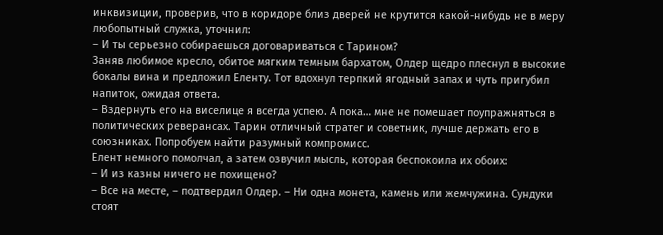инквизиции, проверив, что в коридоре близ дверей не крутится какой-нибудь не в меру любопытный служка, уточнил:
– И ты серьезно собираешься договариваться с Тарином?
Заняв любимое кресло, обитое мягким темным бархатом, Олдер щедро плеснул в высокие бокалы вина и предложил Еленту. Тот вдохнул терпкий ягодный запах и чуть пригубил напиток, ожидая ответа.
– Вздернуть его на виселице я всегда успею. А пока… мне не помешает поупражняться в политических реверансах. Тарин отличный стратег и советник, лучше держать его в союзниках. Попробуем найти разумный компромисс.
Елент немного помолчал, а затем озвучил мысль, которая беспокоила их обоих:
– И из казны ничего не похищено?
– Все на месте, – подтвердил Олдер. – Ни одна монета, камень или жемчужина. Сундуки стоят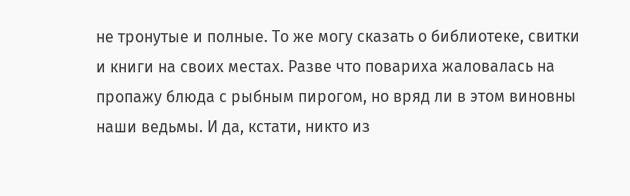не тронутые и полные. То же могу сказать о библиотеке, свитки и книги на своих местах. Разве что повариха жаловалась на пропажу блюда с рыбным пирогом, но вряд ли в этом виновны наши ведьмы. И да, кстати, никто из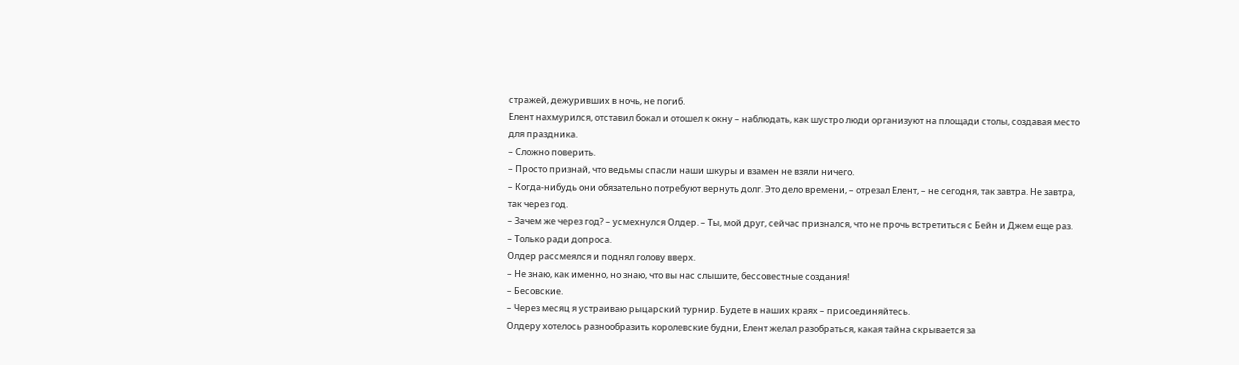стражей, дежуривших в ночь, не погиб.
Елент нахмурился, отставил бокал и отошел к окну – наблюдать, как шустро люди организуют на площади столы, создавая место для праздника.
– Сложно поверить.
– Просто признай, что ведьмы спасли наши шкуры и взамен не взяли ничего.
– Когда-нибудь они обязательно потребуют вернуть долг. Это дело времени, – отрезал Елент, – не сегодня, так завтра. Не завтра, так через год.
– Зачем же через год? – усмехнулся Олдер. – Ты, мой друг, сейчас признался, что не прочь встретиться с Бейн и Джем еще раз.
– Только ради допроса.
Олдер рассмеялся и поднял голову вверх.
– Не знаю, как именно, но знаю, что вы нас слышите, бессовестные создания!
– Бесовские.
– Через месяц я устраиваю рыцарский турнир. Будете в наших краях – присоединяйтесь.
Олдеру хотелось разнообразить королевские будни, Елент желал разобраться, какая тайна скрывается за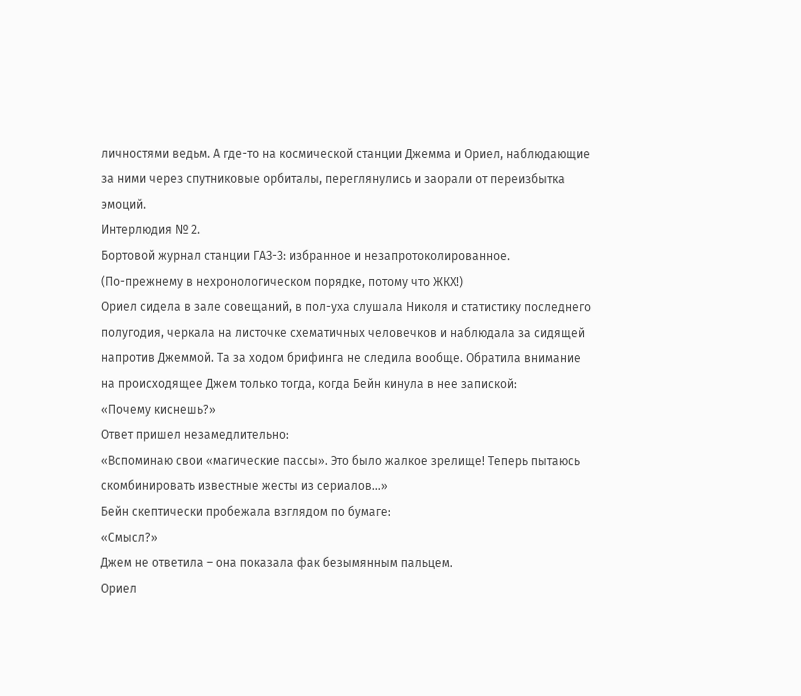личностями ведьм. А где-то на космической станции Джемма и Ориел, наблюдающие за ними через спутниковые орбиталы, переглянулись и заорали от переизбытка эмоций.
Интерлюдия № 2.
Бортовой журнал станции ГАЗ-3: избранное и незапротоколированное.
(По-прежнему в нехронологическом порядке, потому что ЖКХ!)
Ориел сидела в зале совещаний, в пол-уха слушала Николя и статистику последнего полугодия, черкала на листочке схематичных человечков и наблюдала за сидящей напротив Джеммой. Та за ходом брифинга не следила вообще. Обратила внимание на происходящее Джем только тогда, когда Бейн кинула в нее запиской:
«Почему киснешь?»
Ответ пришел незамедлительно:
«Вспоминаю свои «магические пассы». Это было жалкое зрелище! Теперь пытаюсь скомбинировать известные жесты из сериалов…»
Бейн скептически пробежала взглядом по бумаге:
«Смысл?»
Джем не ответила – она показала фак безымянным пальцем.
Ориел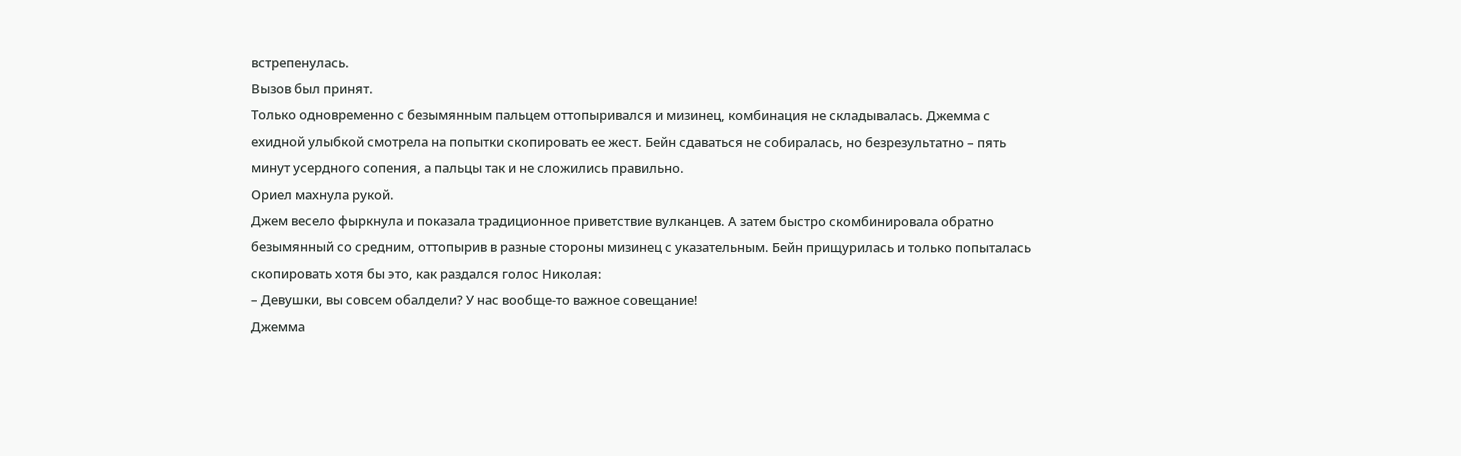встрепенулась.
Вызов был принят.
Только одновременно с безымянным пальцем оттопыривался и мизинец, комбинация не складывалась. Джемма с ехидной улыбкой смотрела на попытки скопировать ее жест. Бейн сдаваться не собиралась, но безрезультатно – пять минут усердного сопения, а пальцы так и не сложились правильно.
Ориел махнула рукой.
Джем весело фыркнула и показала традиционное приветствие вулканцев. А затем быстро скомбинировала обратно безымянный со средним, оттопырив в разные стороны мизинец с указательным. Бейн прищурилась и только попыталась скопировать хотя бы это, как раздался голос Николая:
– Девушки, вы совсем обалдели? У нас вообще-то важное совещание!
Джемма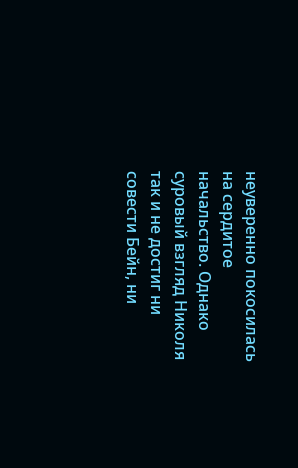неуверенно покосилась на сердитое начальство. Однако суровый взгляд Николя так и не достиг ни совести Бейн, ни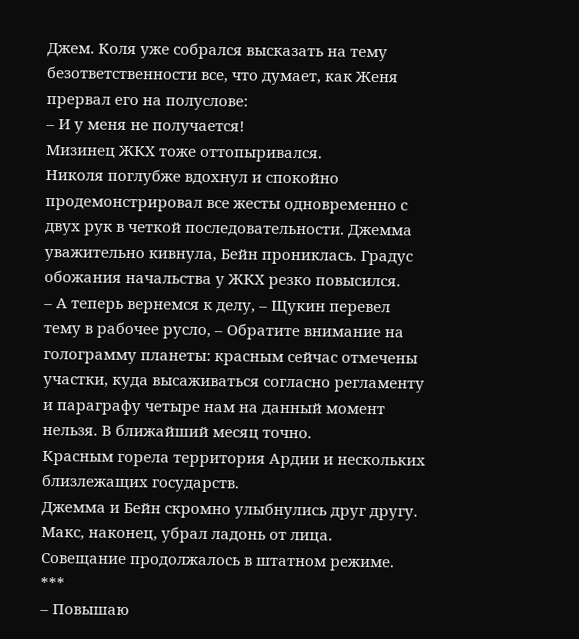Джем. Коля уже собрался высказать на тему безответственности все, что думает, как Женя прервал его на полуслове:
– И у меня не получается!
Мизинец ЖКХ тоже оттопыривался.
Николя поглубже вдохнул и спокойно продемонстрировал все жесты одновременно с двух рук в четкой последовательности. Джемма уважительно кивнула, Бейн прониклась. Градус обожания начальства у ЖКХ резко повысился.
– А теперь вернемся к делу, – Щукин перевел тему в рабочее русло, – Обратите внимание на голограмму планеты: красным сейчас отмечены участки, куда высаживаться согласно регламенту и параграфу четыре нам на данный момент нельзя. В ближайший месяц точно.
Красным горела территория Ардии и нескольких близлежащих государств.
Джемма и Бейн скромно улыбнулись друг другу.
Макс, наконец, убрал ладонь от лица.
Совещание продолжалось в штатном режиме.
***
– Повышаю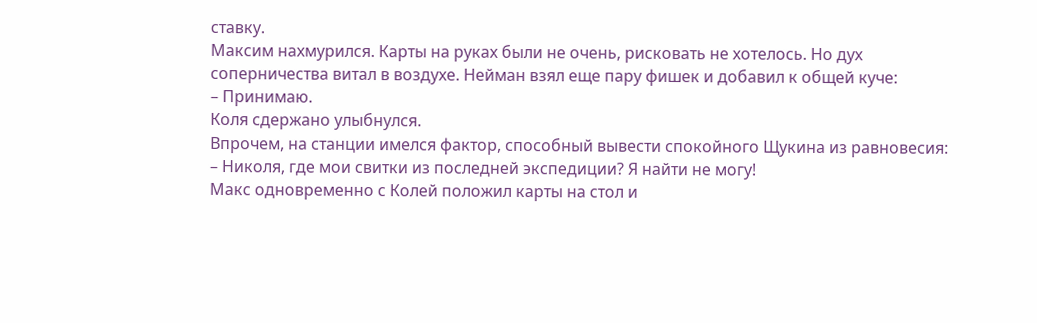ставку.
Максим нахмурился. Карты на руках были не очень, рисковать не хотелось. Но дух соперничества витал в воздухе. Нейман взял еще пару фишек и добавил к общей куче:
– Принимаю.
Коля сдержано улыбнулся.
Впрочем, на станции имелся фактор, способный вывести спокойного Щукина из равновесия:
– Николя, где мои свитки из последней экспедиции? Я найти не могу!
Макс одновременно с Колей положил карты на стол и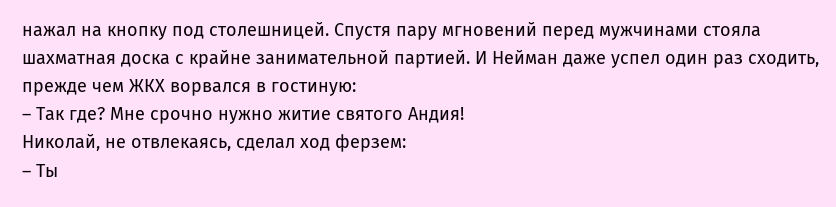нажал на кнопку под столешницей. Спустя пару мгновений перед мужчинами стояла шахматная доска с крайне занимательной партией. И Нейман даже успел один раз сходить, прежде чем ЖКХ ворвался в гостиную:
– Так где? Мне срочно нужно житие святого Андия!
Николай, не отвлекаясь, сделал ход ферзем:
– Ты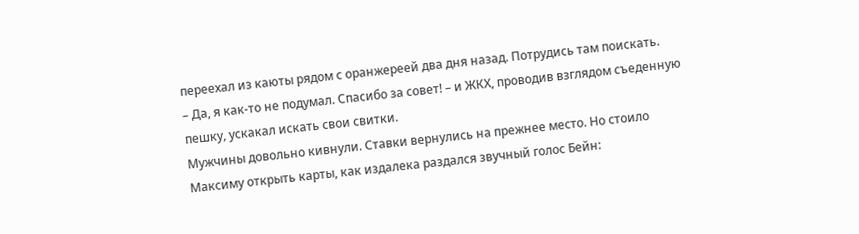переехал из каюты рядом с оранжереей два дня назад. Потрудись там поискать.
– Да, я как-то не подумал. Спасибо за совет! – и ЖКХ, проводив взглядом съеденную пешку, ускакал искать свои свитки.
Мужчины довольно кивнули. Ставки вернулись на прежнее место. Но стоило Максиму открыть карты, как издалека раздался звучный голос Бейн: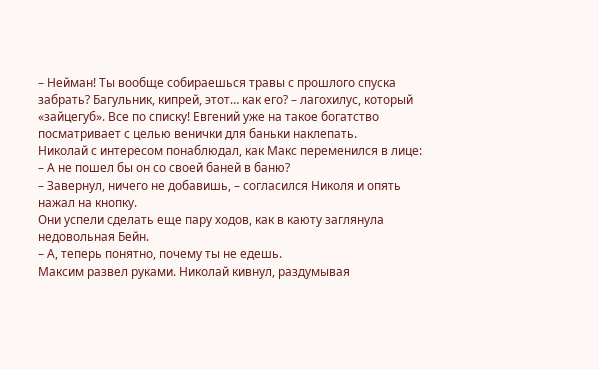– Нейман! Ты вообще собираешься травы с прошлого спуска забрать? Багульник, кипрей, этот… как его? – лагохилус, который «зайцегуб». Все по списку! Евгений уже на такое богатство посматривает с целью венички для баньки наклепать.
Николай с интересом понаблюдал, как Макс переменился в лице:
– А не пошел бы он со своей баней в баню?
– Завернул, ничего не добавишь, – согласился Николя и опять нажал на кнопку.
Они успели сделать еще пару ходов, как в каюту заглянула недовольная Бейн.
– А, теперь понятно, почему ты не едешь.
Максим развел руками. Николай кивнул, раздумывая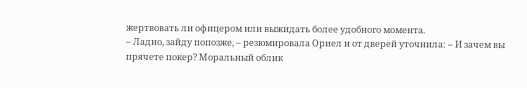жертвовать ли офицером или выжидать более удобного момента.
– Ладно, зайду попозже, – резюмировала Ориел и от дверей уточнила: – И зачем вы прячете покер? Моральный облик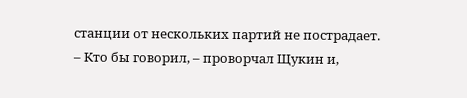станции от нескольких партий не пострадает.
– Кто бы говорил, – проворчал Щукин и,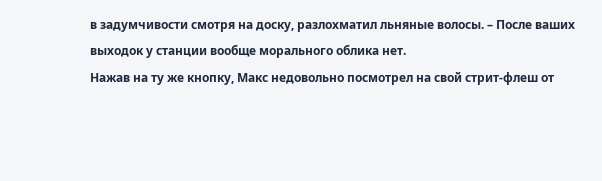в задумчивости смотря на доску, разлохматил льняные волосы. – После ваших выходок у станции вообще морального облика нет.
Нажав на ту же кнопку, Макс недовольно посмотрел на свой стрит-флеш от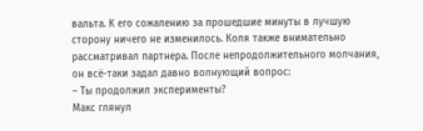вальта. К его сожалению за прошедшие минуты в лучшую сторону ничего не изменилось. Коля также внимательно рассматривал партнера. После непродолжительного молчания, он всё-таки задал давно волнующий вопрос:
– Ты продолжил эксперименты?
Макс глянул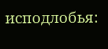исподлобья: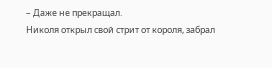– Даже не прекращал.
Николя открыл свой стрит от короля, забрал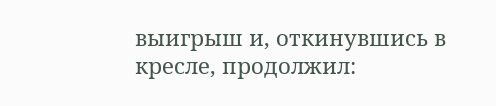выигрыш и, откинувшись в кресле, продолжил: